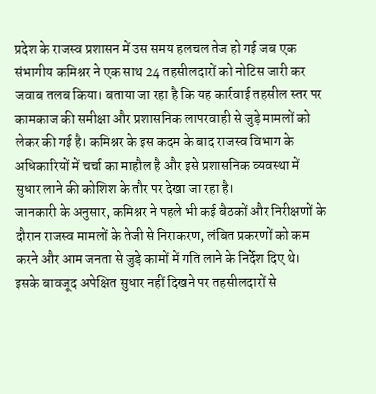प्रदेश के राजस्व प्रशासन में उस समय हलचल तेज हो गई जब एक संभागीय कमिश्नर ने एक साथ 24 तहसीलदारों को नोटिस जारी कर जवाब तलब किया। बताया जा रहा है कि यह कार्रवाई तहसील स्तर पर कामकाज की समीक्षा और प्रशासनिक लापरवाही से जुड़े मामलों को लेकर की गई है। कमिश्नर के इस कदम के बाद राजस्व विभाग के अधिकारियों में चर्चा का माहौल है और इसे प्रशासनिक व्यवस्था में सुधार लाने की कोशिश के तौर पर देखा जा रहा है।
जानकारी के अनुसार, कमिश्नर ने पहले भी कई बैठकों और निरीक्षणों के दौरान राजस्व मामलों के तेजी से निराकरण, लंबित प्रकरणों को कम करने और आम जनता से जुड़े कामों में गति लाने के निर्देश दिए थे। इसके बावजूद अपेक्षित सुधार नहीं दिखने पर तहसीलदारों से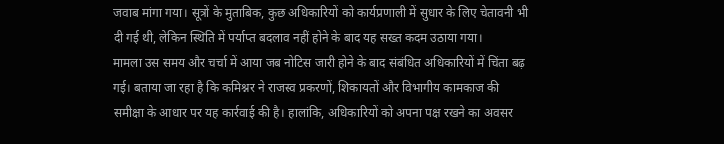जवाब मांगा गया। सूत्रों के मुताबिक, कुछ अधिकारियों को कार्यप्रणाली में सुधार के लिए चेतावनी भी दी गई थी, लेकिन स्थिति में पर्याप्त बदलाव नहीं होने के बाद यह सख्त कदम उठाया गया।
मामला उस समय और चर्चा में आया जब नोटिस जारी होने के बाद संबंधित अधिकारियों में चिंता बढ़ गई। बताया जा रहा है कि कमिश्नर ने राजस्व प्रकरणों, शिकायतों और विभागीय कामकाज की समीक्षा के आधार पर यह कार्रवाई की है। हालांकि, अधिकारियों को अपना पक्ष रखने का अवसर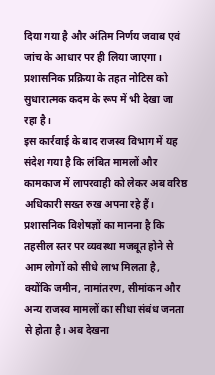दिया गया है और अंतिम निर्णय जवाब एवं जांच के आधार पर ही लिया जाएगा। प्रशासनिक प्रक्रिया के तहत नोटिस को सुधारात्मक कदम के रूप में भी देखा जा रहा है।
इस कार्रवाई के बाद राजस्व विभाग में यह संदेश गया है कि लंबित मामलों और कामकाज में लापरवाही को लेकर अब वरिष्ठ अधिकारी सख्त रुख अपना रहे हैं। प्रशासनिक विशेषज्ञों का मानना है कि तहसील स्तर पर व्यवस्था मजबूत होने से आम लोगों को सीधे लाभ मिलता है, क्योंकि जमीन, नामांतरण, सीमांकन और अन्य राजस्व मामलों का सीधा संबंध जनता से होता है। अब देखना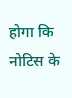होगा कि नोटिस के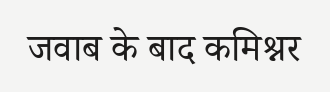जवाब के बाद कमिश्नर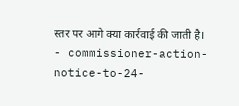स्तर पर आगे क्या कार्रवाई की जाती है।
- commissioner-action-notice-to-24-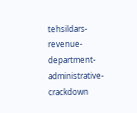tehsildars-revenue-department-administrative-crackdown